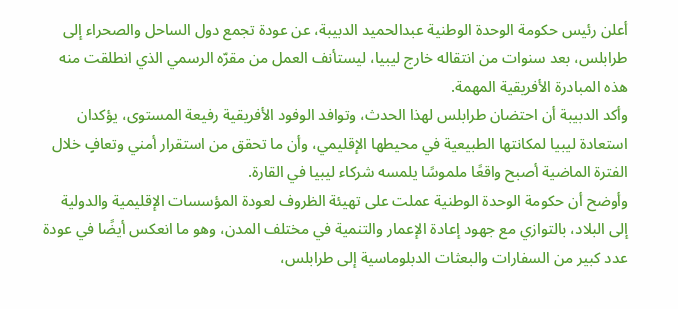أعلن رئيس حكومة الوحدة الوطنية عبدالحميد الدبيبة، عن عودة تجمع دول الساحل والصحراء إلى طرابلس، بعد سنوات من انتقاله خارج ليبيا، ليستأنف العمل من مقرّه الرسمي الذي انطلقت منه هذه المبادرة الأفريقية المهمة.
وأكد الدبيبة أن احتضان طرابلس لهذا الحدث، وتوافد الوفود الأفريقية رفيعة المستوى، يؤكدان استعادة ليبيا لمكانتها الطبيعية في محيطها الإقليمي، وأن ما تحقق من استقرار أمني وتعافٍ خلال الفترة الماضية أصبح واقعًا ملموسًا يلمسه شركاء ليبيا في القارة.
وأوضح أن حكومة الوحدة الوطنية عملت على تهيئة الظروف لعودة المؤسسات الإقليمية والدولية إلى البلاد، بالتوازي مع جهود إعادة الإعمار والتنمية في مختلف المدن، وهو ما انعكس أيضًا في عودة عدد كبير من السفارات والبعثات الدبلوماسية إلى طرابلس،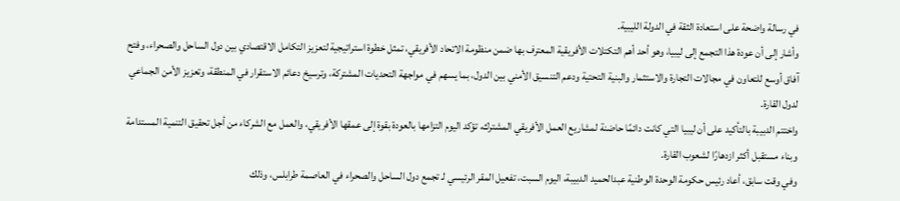في رسالة واضحة على استعادة الثقة في الدولة الليبية.
وأشار إلى أن عودة هذا التجمع إلى ليبيا، وهو أحد أهم التكتلات الأفريقية المعترف بها ضمن منظومة الاتحاد الأفريقي، تمثل خطوة استراتيجية لتعزيز التكامل الاقتصادي بين دول الساحل والصحراء، وفتح آفاق أوسع للتعاون في مجالات التجارة والاستثمار والبنية التحتية ودعم التنسيق الأمني بين الدول، بما يسهم في مواجهة التحديات المشتركة، وترسيخ دعائم الاستقرار في المنطقة، وتعزيز الأمن الجماعي لدول القارة.
واختتم الدبيبة بالتأكيد على أن ليبيا التي كانت دائمًا حاضنة لمشاريع العمل الأفريقي المشترك، تؤكد اليوم التزامها بالعودة بقوة إلى عمقها الأفريقي، والعمل مع الشركاء من أجل تحقيق التنمية المستدامة وبناء مستقبل أكثر ازدهارًا لشعوب القارة.
وفي وقت سابق، أعاد رئيس حكومة الوحدة الوطنية عبدالحميد الدبيبة، اليوم السبت، تفعيل المقر الرئيسي لـ تجمع دول الساحل والصحراء في العاصمة طرابلس، وذلك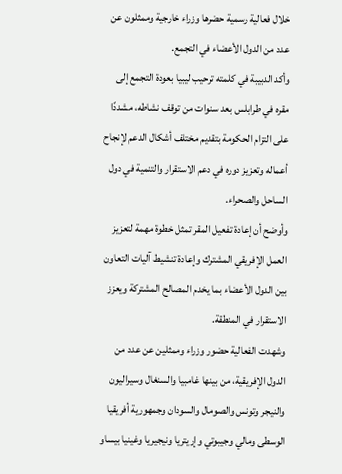خلال فعالية رسمية حضرها وزراء خارجية وممثلون عن عدد من الدول الأعضاء في التجمع.
وأكد الدبيبة في كلمته ترحيب ليبيا بعودة التجمع إلى مقره في طرابلس بعد سنوات من توقف نشاطه، مشددًا على التزام الحكومة بتقديم مختلف أشكال الدعم لإنجاح أعماله وتعزيز دوره في دعم الاستقرار والتنمية في دول الساحل والصحراء.
وأوضح أن إعادة تفعيل المقر تمثل خطوة مهمة لتعزيز العمل الإفريقي المشترك وإعادة تنشيط آليات التعاون بين الدول الأعضاء بما يخدم المصالح المشتركة ويعزز الاستقرار في المنطقة.
وشهدت الفعالية حضور وزراء وممثلين عن عدد من الدول الإفريقية، من بينها غامبيا والسنغال وسيراليون والنيجر وتونس والصومال والسودان وجمهورية أفريقيا الوسطى ومالي وجيبوتي وإريتريا ونيجيريا وغينيا بيساو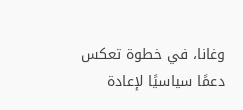وغانا، في خطوة تعكس دعمًا سياسيًا لإعادة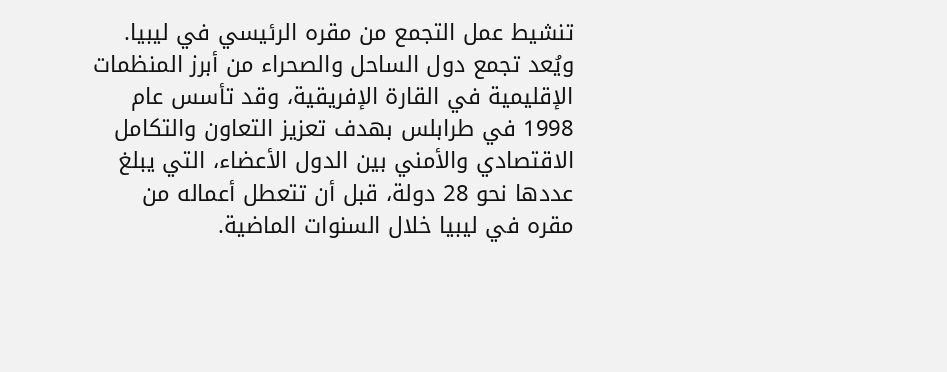تنشيط عمل التجمع من مقره الرئيسي في ليبيا.
ويُعد تجمع دول الساحل والصحراء من أبرز المنظمات الإقليمية في القارة الإفريقية، وقد تأسس عام 1998 في طرابلس بهدف تعزيز التعاون والتكامل الاقتصادي والأمني بين الدول الأعضاء، التي يبلغ عددها نحو 28 دولة، قبل أن تتعطل أعماله من مقره في ليبيا خلال السنوات الماضية.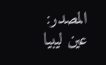المصدر:
عين ليبيا